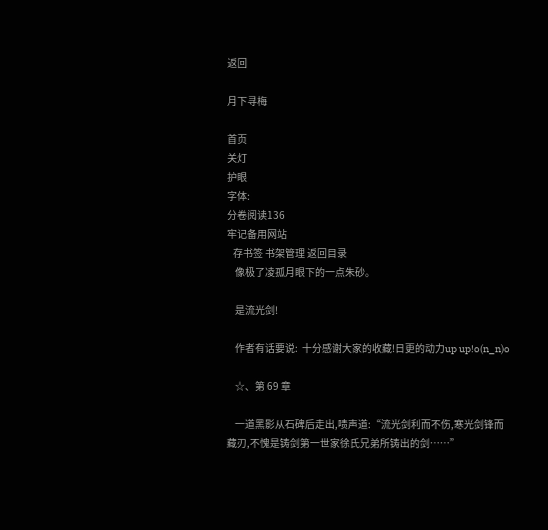返回

月下寻梅

首页
关灯
护眼
字体:
分卷阅读136
牢记备用网站
   存书签 书架管理 返回目录
    像极了凌孤月眼下的一点朱砂。

    是流光剑!

    作者有话要说:  十分感谢大家的收藏!日更的动力up up!o(n_n)o

    ☆、第 69 章

    一道黑影从石碑后走出,啧声道:“流光剑利而不伤,寒光剑锋而藏刃,不愧是铸剑第一世家徐氏兄弟所铸出的剑……”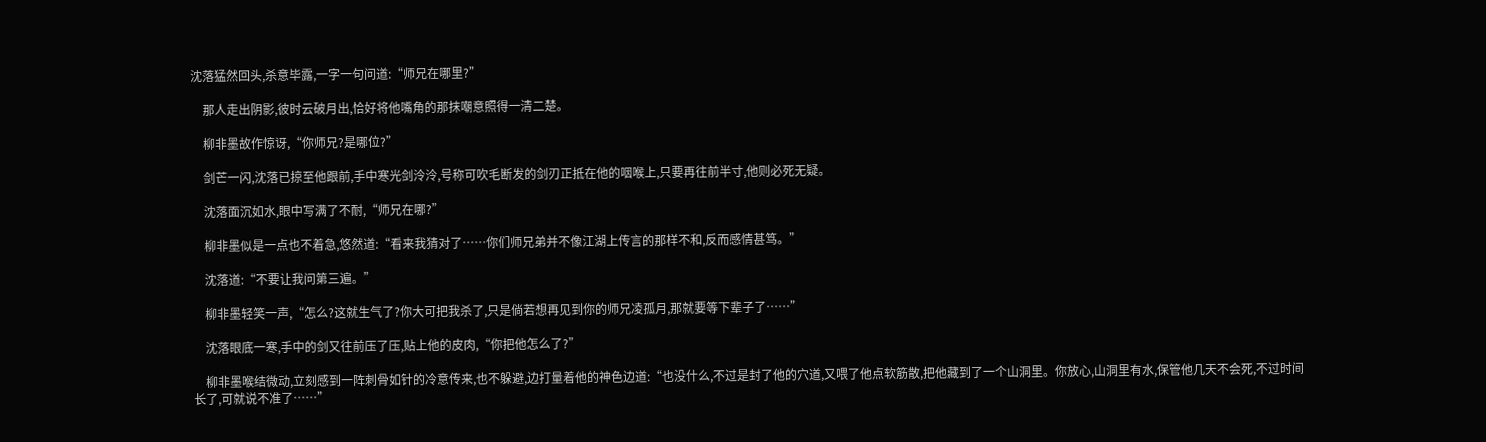沈落猛然回头,杀意毕露,一字一句问道:“师兄在哪里?”

    那人走出阴影,彼时云破月出,恰好将他嘴角的那抹嘲意照得一清二楚。

    柳非墨故作惊讶,“你师兄?是哪位?”

    剑芒一闪,沈落已掠至他跟前,手中寒光剑泠泠,号称可吹毛断发的剑刃正抵在他的咽喉上,只要再往前半寸,他则必死无疑。

    沈落面沉如水,眼中写满了不耐,“师兄在哪?”

    柳非墨似是一点也不着急,悠然道:“看来我猜对了……你们师兄弟并不像江湖上传言的那样不和,反而感情甚笃。”

    沈落道:“不要让我问第三遍。”

    柳非墨轻笑一声,“怎么?这就生气了?你大可把我杀了,只是倘若想再见到你的师兄凌孤月,那就要等下辈子了……”

    沈落眼底一寒,手中的剑又往前压了压,贴上他的皮肉,“你把他怎么了?”

    柳非墨喉结微动,立刻感到一阵刺骨如针的冷意传来,也不躲避,边打量着他的神色边道:“也没什么,不过是封了他的穴道,又喂了他点软筋散,把他藏到了一个山洞里。你放心,山洞里有水,保管他几天不会死,不过时间长了,可就说不准了……”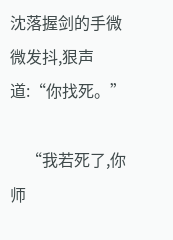沈落握剑的手微微发抖,狠声道:“你找死。”

    “我若死了,你师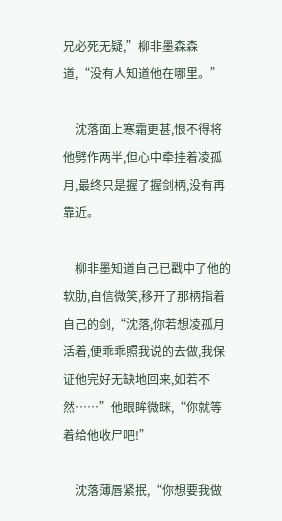兄必死无疑,”柳非墨森森道,“没有人知道他在哪里。”

    沈落面上寒霜更甚,恨不得将他劈作两半,但心中牵挂着凌孤月,最终只是握了握剑柄,没有再靠近。

    柳非墨知道自己已戳中了他的软肋,自信微笑,移开了那柄指着自己的剑,“沈落,你若想凌孤月活着,便乖乖照我说的去做,我保证他完好无缺地回来,如若不然……”他眼眸微眯,“你就等着给他收尸吧!”

    沈落薄唇紧抿,“你想要我做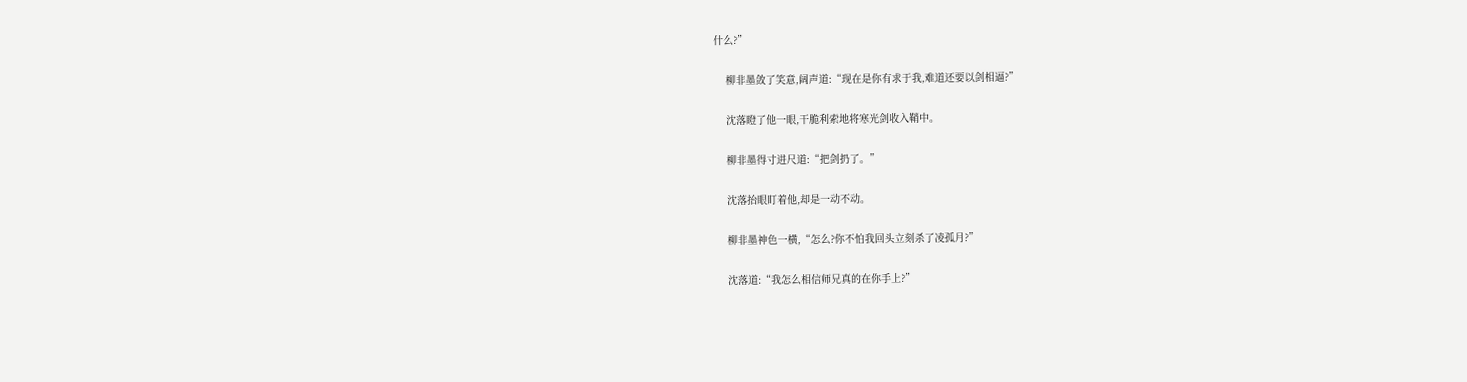什么?”

    柳非墨敛了笑意,阔声道:“现在是你有求于我,难道还要以剑相逼?”

    沈落瞪了他一眼,干脆利索地将寒光剑收入鞘中。

    柳非墨得寸进尺道:“把剑扔了。”

    沈落抬眼盯着他,却是一动不动。

    柳非墨神色一横,“怎么?你不怕我回头立刻杀了凌孤月?”

    沈落道:“我怎么相信师兄真的在你手上?”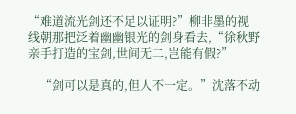“难道流光剑还不足以证明?”柳非墨的视线朝那把泛着幽幽银光的剑身看去,“徐秋野亲手打造的宝剑,世间无二,岂能有假?”

    “剑可以是真的,但人不一定。”沈落不动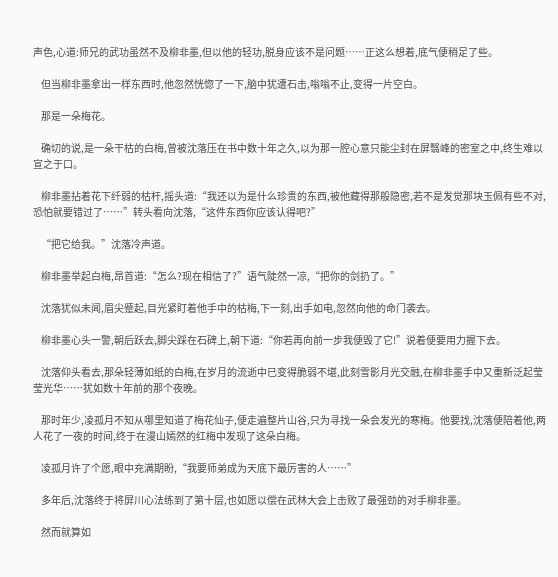声色,心道:师兄的武功虽然不及柳非墨,但以他的轻功,脱身应该不是问题……正这么想着,底气便稍足了些。

    但当柳非墨拿出一样东西时,他忽然恍惚了一下,脑中犹遭石击,嗡嗡不止,变得一片空白。

    那是一朵梅花。

    确切的说,是一朵干枯的白梅,曾被沈落压在书中数十年之久,以为那一腔心意只能尘封在屏翳峰的密室之中,终生难以宣之于口。

    柳非墨拈着花下纤弱的枯杆,摇头道:“我还以为是什么珍贵的东西,被他藏得那般隐密,若不是发觉那块玉佩有些不对,恐怕就要错过了……”转头看向沈落,“这件东西你应该认得吧?”

    “把它给我。”沈落冷声道。

    柳非墨举起白梅,昂首道:“怎么?现在相信了?”语气陡然一凉,“把你的剑扔了。”

    沈落犹似未闻,眉尖蹙起,目光紧盯着他手中的枯梅,下一刻,出手如电,忽然向他的命门袭去。

    柳非墨心头一警,朝后跃去,脚尖踩在石碑上,朝下道:“你若再向前一步我便毁了它!”说着便要用力握下去。

    沈落仰头看去,那朵轻薄如纸的白梅,在岁月的流逝中已变得脆弱不堪,此刻雪影月光交融,在柳非墨手中又重新泛起莹莹光华……犹如数十年前的那个夜晚。

    那时年少,凌孤月不知从哪里知道了梅花仙子,便走遍整片山谷,只为寻找一朵会发光的寒梅。他要找,沈落便陪着他,两人花了一夜的时间,终于在漫山嫣然的红梅中发现了这朵白梅。

    凌孤月许了个愿,眼中充满期盼,“我要师弟成为天底下最厉害的人……”

    多年后,沈落终于将屏川心法练到了第十层,也如愿以偿在武林大会上击败了最强劲的对手柳非墨。

    然而就算如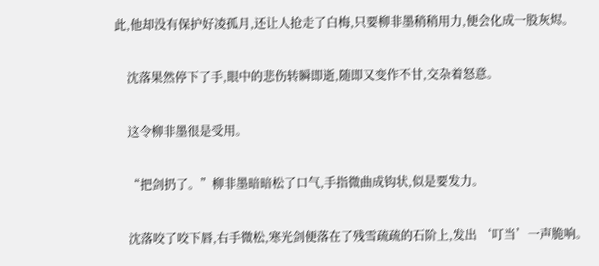此,他却没有保护好凌孤月,还让人抢走了白梅,只要柳非墨稍稍用力,便会化成一股灰烬。

    沈落果然停下了手,眼中的悲伤转瞬即逝,随即又变作不甘,交杂着怒意。

    这令柳非墨很是受用。

    “把剑扔了。”柳非墨暗暗松了口气,手指微曲成钩状,似是要发力。

    沈落咬了咬下唇,右手微松,寒光剑便落在了残雪疏疏的石阶上,发出 ‘叮当’一声脆响。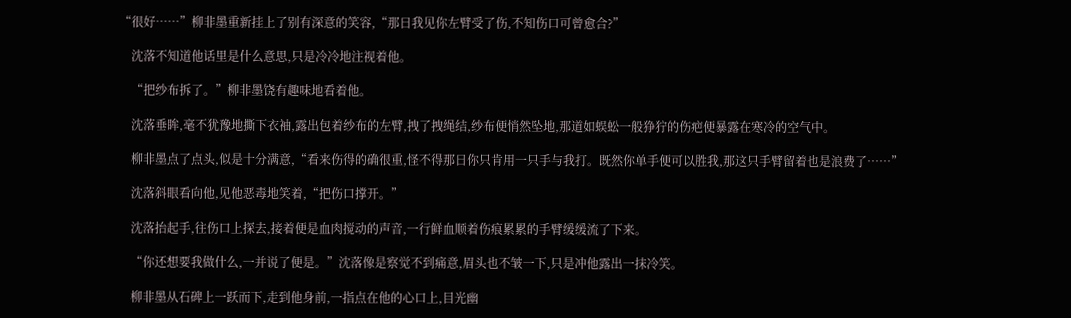“很好……”柳非墨重新挂上了别有深意的笑容,“那日我见你左臂受了伤,不知伤口可曾愈合?”

    沈落不知道他话里是什么意思,只是冷冷地注视着他。

    “把纱布拆了。”柳非墨饶有趣味地看着他。

    沈落垂眸,毫不犹豫地撕下衣袖,露出包着纱布的左臂,拽了拽绳结,纱布便悄然坠地,那道如蜈蚣一般狰狞的伤疤便暴露在寒冷的空气中。

    柳非墨点了点头,似是十分满意,“看来伤得的确很重,怪不得那日你只肯用一只手与我打。既然你单手便可以胜我,那这只手臂留着也是浪费了……”

    沈落斜眼看向他,见他恶毒地笑着,“把伤口撑开。”

    沈落抬起手,往伤口上探去,接着便是血肉搅动的声音,一行鲜血顺着伤痕累累的手臂缓缓流了下来。

    “你还想要我做什么,一并说了便是。”沈落像是察觉不到痛意,眉头也不皱一下,只是冲他露出一抹冷笑。

    柳非墨从石碑上一跃而下,走到他身前,一指点在他的心口上,目光幽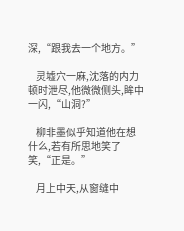深,“跟我去一个地方。”

    灵墟穴一麻,沈落的内力顿时泄尽,他微微侧头,眸中一闪,“山洞?”

    柳非墨似乎知道他在想什么,若有所思地笑了笑,“正是。”

    月上中天,从窗缝中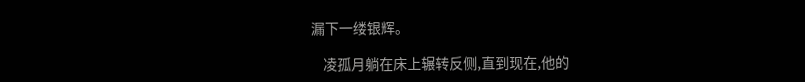漏下一缕银辉。

    凌孤月躺在床上辗转反侧,直到现在,他的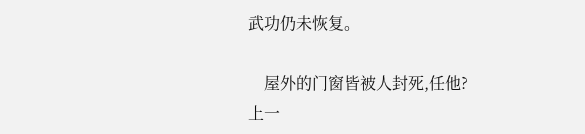武功仍未恢复。

    屋外的门窗皆被人封死,任他?
上一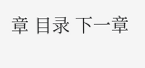章 目录 下一章